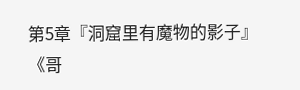第5章『洞窟里有魔物的影子』
《哥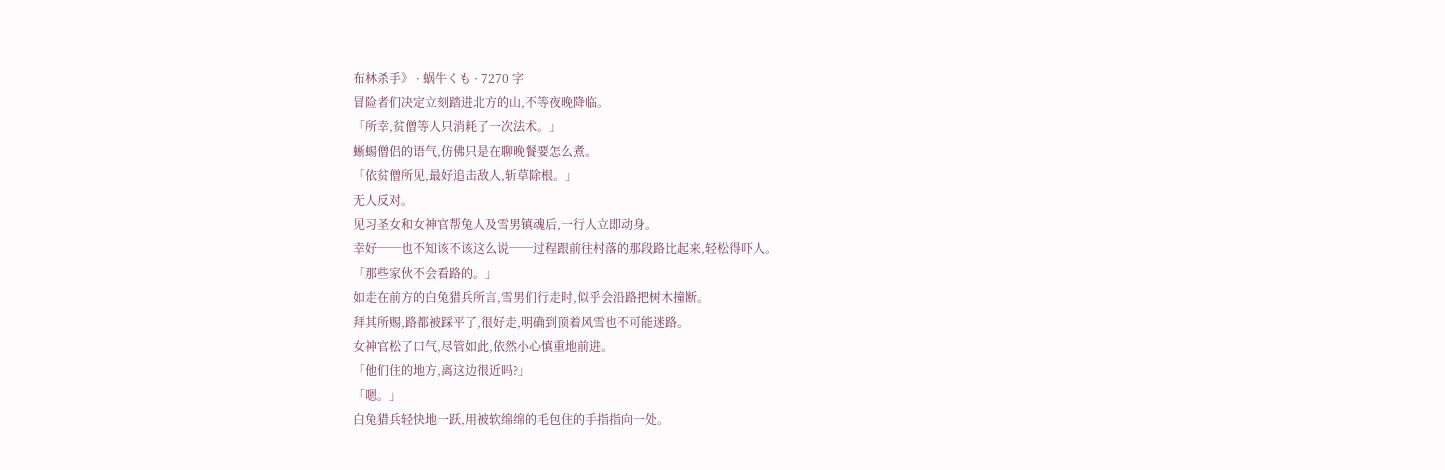布林杀手》 · 蜗牛くも · 7270 字
冒险者们决定立刻踏进北方的山,不等夜晚降临。
「所幸,贫僧等人只消耗了一次法术。」
蜥蜴僧侣的语气,仿佛只是在聊晚餐要怎么煮。
「依贫僧所见,最好追击敌人,斩草除根。」
无人反对。
见习圣女和女神官帮兔人及雪男镇魂后,一行人立即动身。
幸好──也不知该不该这么说──过程跟前往村落的那段路比起来,轻松得吓人。
「那些家伙不会看路的。」
如走在前方的白兔猎兵所言,雪男们行走时,似乎会沿路把树木撞断。
拜其所赐,路都被踩平了,很好走,明确到顶着风雪也不可能迷路。
女神官松了口气,尽管如此,依然小心慎重地前进。
「他们住的地方,离这边很近吗?」
「嗯。」
白兔猎兵轻快地一跃,用被软绵绵的毛包住的手指指向一处。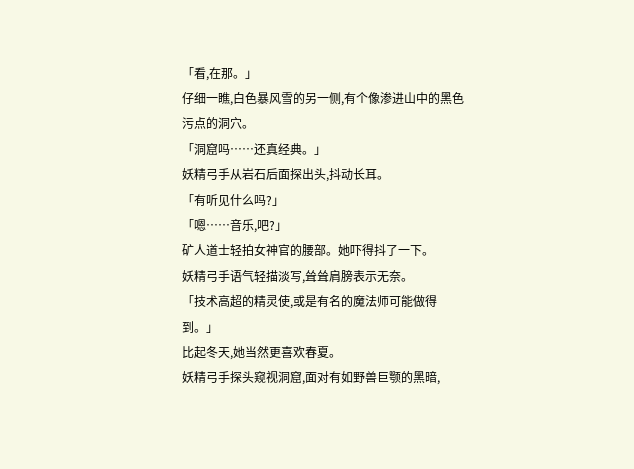「看,在那。」
仔细一瞧,白色暴风雪的另一侧,有个像渗进山中的黑色污点的洞穴。
「洞窟吗……还真经典。」
妖精弓手从岩石后面探出头,抖动长耳。
「有听见什么吗?」
「嗯……音乐,吧?」
矿人道士轻拍女神官的腰部。她吓得抖了一下。
妖精弓手语气轻描淡写,耸耸肩膀表示无奈。
「技术高超的精灵使,或是有名的魔法师可能做得到。」
比起冬天,她当然更喜欢春夏。
妖精弓手探头窥视洞窟,面对有如野兽巨颚的黑暗,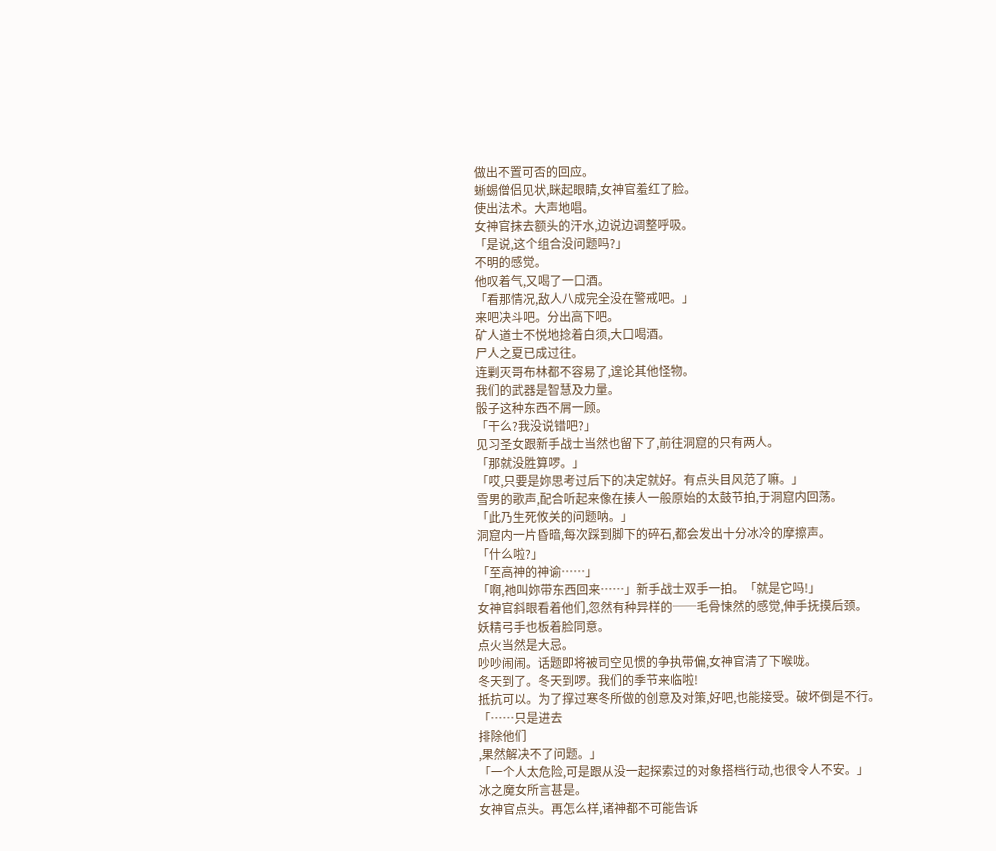做出不置可否的回应。
蜥蜴僧侣见状,眯起眼睛,女神官羞红了脸。
使出法术。大声地唱。
女神官抹去额头的汗水,边说边调整呼吸。
「是说,这个组合没问题吗?」
不明的感觉。
他叹着气,又喝了一口酒。
「看那情况,敌人八成完全没在警戒吧。」
来吧决斗吧。分出高下吧。
矿人道士不悦地捻着白须,大口喝酒。
尸人之夏已成过往。
连剿灭哥布林都不容易了,遑论其他怪物。
我们的武器是智慧及力量。
骰子这种东西不屑一顾。
「干么?我没说错吧?」
见习圣女跟新手战士当然也留下了,前往洞窟的只有两人。
「那就没胜算啰。」
「哎,只要是妳思考过后下的决定就好。有点头目风范了嘛。」
雪男的歌声,配合听起来像在揍人一般原始的太鼓节拍,于洞窟内回荡。
「此乃生死攸关的问题呐。」
洞窟内一片昏暗,每次踩到脚下的碎石,都会发出十分冰冷的摩擦声。
「什么啦?」
「至高神的神谕……」
「啊,祂叫妳带东西回来……」新手战士双手一拍。「就是它吗!」
女神官斜眼看着他们,忽然有种异样的──毛骨悚然的感觉,伸手抚摸后颈。
妖精弓手也板着脸同意。
点火当然是大忌。
吵吵闹闹。话题即将被司空见惯的争执带偏,女神官清了下喉咙。
冬天到了。冬天到啰。我们的季节来临啦!
抵抗可以。为了撑过寒冬所做的创意及对策,好吧,也能接受。破坏倒是不行。
「……只是进去
排除他们
,果然解决不了问题。」
「一个人太危险,可是跟从没一起探索过的对象搭档行动,也很令人不安。」
冰之魔女所言甚是。
女神官点头。再怎么样,诸神都不可能告诉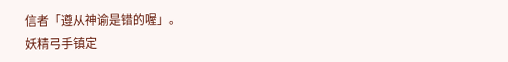信者「遵从神谕是错的喔」。
妖精弓手镇定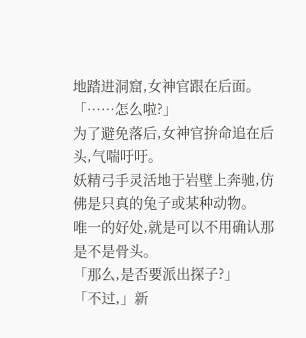地踏进洞窟,女神官跟在后面。
「……怎么啦?」
为了避免落后,女神官拚命追在后头,气喘吁吁。
妖精弓手灵活地于岩壁上奔驰,仿佛是只真的兔子或某种动物。
唯一的好处,就是可以不用确认那是不是骨头。
「那么,是否要派出探子?」
「不过,」新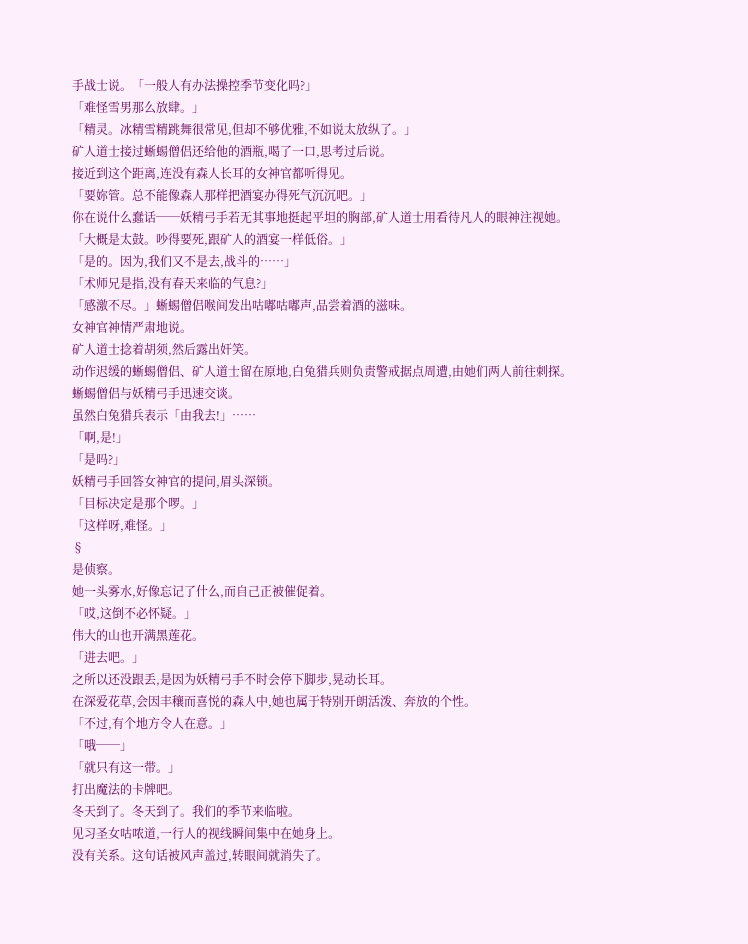手战士说。「一般人有办法操控季节变化吗?」
「难怪雪男那么放肆。」
「精灵。冰精雪精跳舞很常见,但却不够优雅,不如说太放纵了。」
矿人道士接过蜥蜴僧侣还给他的酒瓶,喝了一口,思考过后说。
接近到这个距离,连没有森人长耳的女神官都听得见。
「要妳管。总不能像森人那样把酒宴办得死气沉沉吧。」
你在说什么蠢话──妖精弓手若无其事地挺起平坦的胸部,矿人道士用看待凡人的眼神注视她。
「大概是太鼓。吵得要死,跟矿人的酒宴一样低俗。」
「是的。因为,我们又不是去,战斗的……」
「术师兄是指,没有春天来临的气息?」
「感激不尽。」蜥蜴僧侣喉间发出咕嘟咕嘟声,品尝着酒的滋味。
女神官神情严肃地说。
矿人道士捻着胡须,然后露出奸笑。
动作迟缓的蜥蜴僧侣、矿人道士留在原地,白兔猎兵则负责警戒据点周遭,由她们两人前往刺探。
蜥蜴僧侣与妖精弓手迅速交谈。
虽然白兔猎兵表示「由我去!」……
「啊,是!」
「是吗?」
妖精弓手回答女神官的提问,眉头深锁。
「目标决定是那个啰。」
「这样呀,难怪。」
§
是侦察。
她一头雾水,好像忘记了什么,而自己正被催促着。
「哎,这倒不必怀疑。」
伟大的山也开满黑莲花。
「进去吧。」
之所以还没跟丢,是因为妖精弓手不时会停下脚步,晃动长耳。
在深爱花草,会因丰穰而喜悦的森人中,她也属于特别开朗活泼、奔放的个性。
「不过,有个地方令人在意。」
「哦──」
「就只有这一带。」
打出魔法的卡牌吧。
冬天到了。冬天到了。我们的季节来临啦。
见习圣女咕哝道,一行人的视线瞬间集中在她身上。
没有关系。这句话被风声盖过,转眼间就消失了。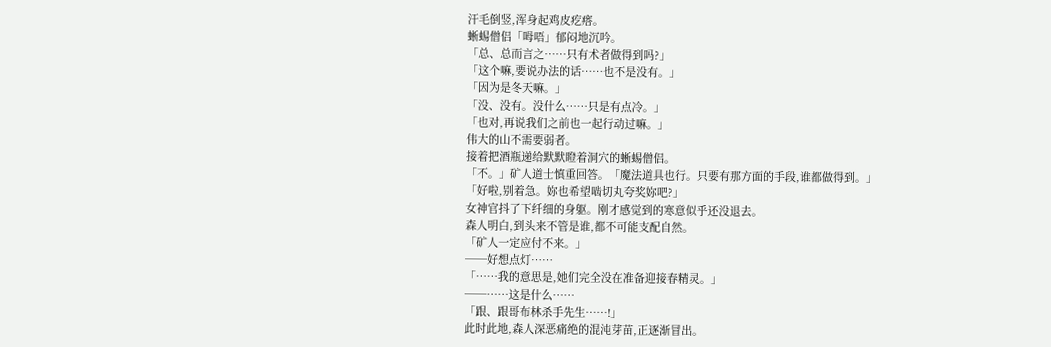汗毛倒竖,浑身起鸡皮疙瘩。
蜥蜴僧侣「呣唔」郁闷地沉吟。
「总、总而言之……只有术者做得到吗?」
「这个嘛,要说办法的话……也不是没有。」
「因为是冬天嘛。」
「没、没有。没什么……只是有点冷。」
「也对,再说我们之前也一起行动过嘛。」
伟大的山不需要弱者。
接着把酒瓶递给默默瞪着洞穴的蜥蜴僧侣。
「不。」矿人道士慎重回答。「魔法道具也行。只要有那方面的手段,谁都做得到。」
「好啦,别着急。妳也希望啮切丸夸奖妳吧?」
女神官抖了下纤细的身躯。刚才感觉到的寒意似乎还没退去。
森人明白,到头来不管是谁,都不可能支配自然。
「矿人一定应付不来。」
──好想点灯……
「……我的意思是,她们完全没在准备迎接春精灵。」
──……这是什么……
「跟、跟哥布林杀手先生……!」
此时此地,森人深恶痛绝的混沌芽苗,正逐渐冒出。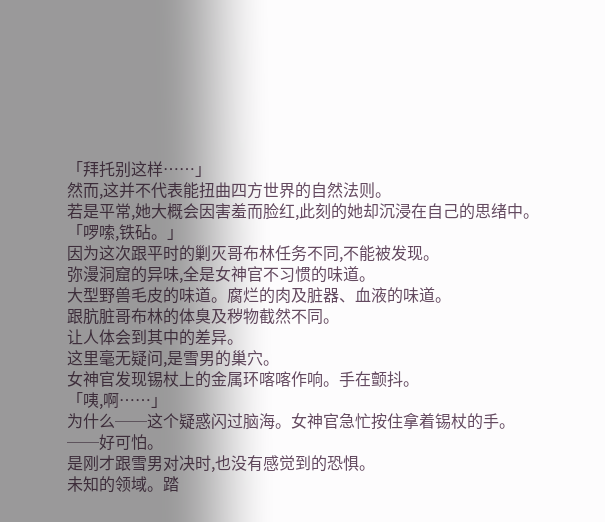「拜托别这样……」
然而,这并不代表能扭曲四方世界的自然法则。
若是平常,她大概会因害羞而脸红,此刻的她却沉浸在自己的思绪中。
「啰嗦,铁砧。」
因为这次跟平时的剿灭哥布林任务不同,不能被发现。
弥漫洞窟的异味,全是女神官不习惯的味道。
大型野兽毛皮的味道。腐烂的肉及脏器、血液的味道。
跟肮脏哥布林的体臭及秽物截然不同。
让人体会到其中的差异。
这里毫无疑问,是雪男的巢穴。
女神官发现锡杖上的金属环喀喀作响。手在颤抖。
「咦,啊……」
为什么──这个疑惑闪过脑海。女神官急忙按住拿着锡杖的手。
──好可怕。
是刚才跟雪男对决时,也没有感觉到的恐惧。
未知的领域。踏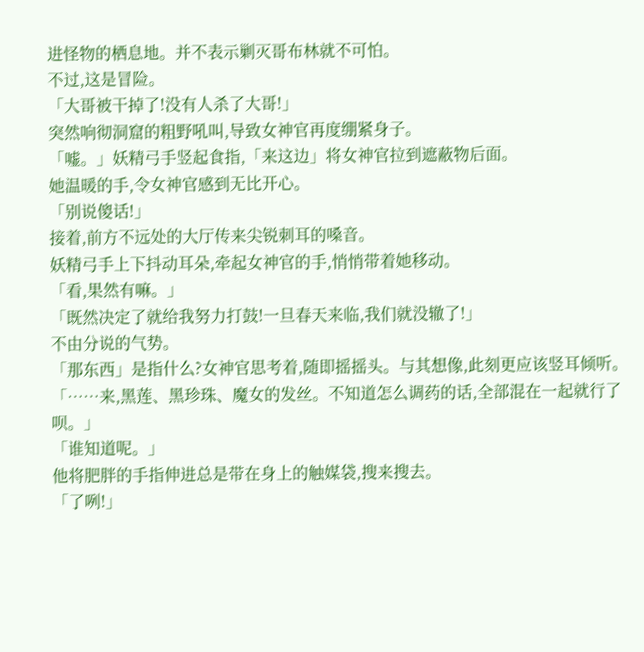进怪物的栖息地。并不表示剿灭哥布林就不可怕。
不过,这是冒险。
「大哥被干掉了!没有人杀了大哥!」
突然响彻洞窟的粗野吼叫,导致女神官再度绷紧身子。
「嘘。」妖精弓手竖起食指,「来这边」将女神官拉到遮蔽物后面。
她温暖的手,令女神官感到无比开心。
「别说傻话!」
接着,前方不远处的大厅传来尖锐刺耳的嗓音。
妖精弓手上下抖动耳朵,牵起女神官的手,悄悄带着她移动。
「看,果然有嘛。」
「既然决定了就给我努力打鼓!一旦春天来临,我们就没辙了!」
不由分说的气势。
「那东西」是指什么?女神官思考着,随即摇摇头。与其想像,此刻更应该竖耳倾听。
「……来,黑莲、黑珍珠、魔女的发丝。不知道怎么调药的话,全部混在一起就行了呗。」
「谁知道呢。」
他将肥胖的手指伸进总是带在身上的触媒袋,搜来搜去。
「了咧!」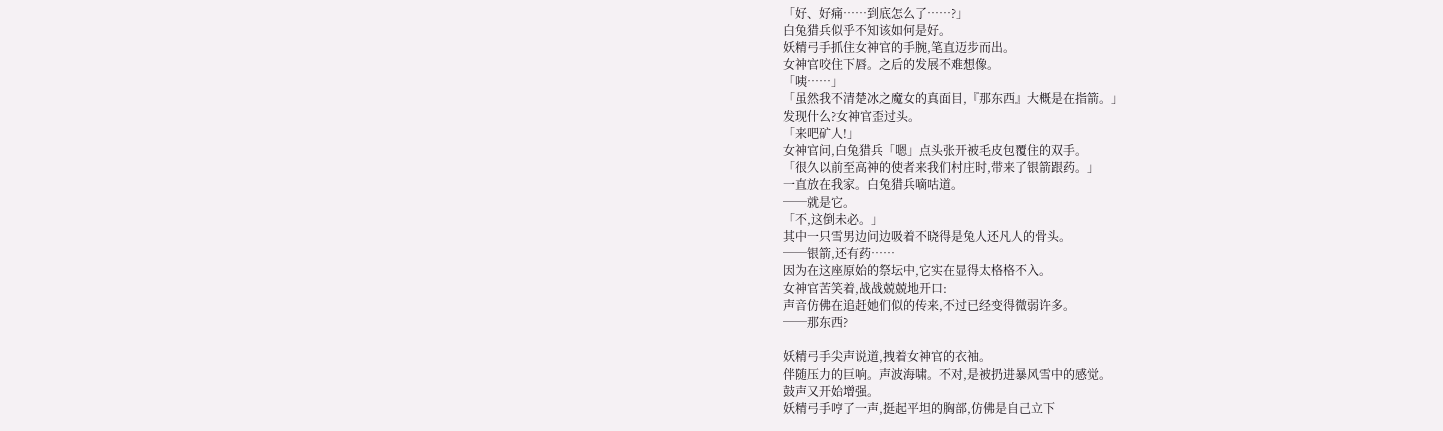「好、好痛……到底怎么了……?」
白兔猎兵似乎不知该如何是好。
妖精弓手抓住女神官的手腕,笔直迈步而出。
女神官咬住下唇。之后的发展不难想像。
「咦……」
「虽然我不清楚冰之魔女的真面目,『那东西』大概是在指箭。」
发现什么?女神官歪过头。
「来吧矿人!」
女神官问,白兔猎兵「嗯」点头张开被毛皮包覆住的双手。
「很久以前至高神的使者来我们村庄时,带来了银箭跟药。」
一直放在我家。白兔猎兵嘀咕道。
──就是它。
「不,这倒未必。」
其中一只雪男边问边吸着不晓得是兔人还凡人的骨头。
──银箭,还有药……
因为在这座原始的祭坛中,它实在显得太格格不入。
女神官苦笑着,战战兢兢地开口:
声音仿佛在追赶她们似的传来,不过已经变得微弱许多。
──那东西?

妖精弓手尖声说道,拽着女神官的衣袖。
伴随压力的巨响。声波海啸。不对,是被扔进暴风雪中的感觉。
鼓声又开始增强。
妖精弓手哼了一声,挺起平坦的胸部,仿佛是自己立下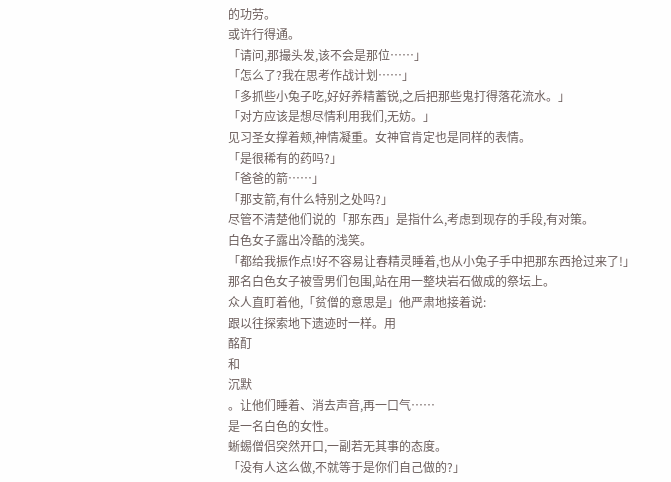的功劳。
或许行得通。
「请问,那撮头发,该不会是那位……」
「怎么了?我在思考作战计划……」
「多抓些小兔子吃,好好养精蓄锐,之后把那些鬼打得落花流水。」
「对方应该是想尽情利用我们,无妨。」
见习圣女撑着颊,神情凝重。女神官肯定也是同样的表情。
「是很稀有的药吗?」
「爸爸的箭……」
「那支箭,有什么特别之处吗?」
尽管不清楚他们说的「那东西」是指什么,考虑到现存的手段,有对策。
白色女子露出冷酷的浅笑。
「都给我振作点!好不容易让春精灵睡着,也从小兔子手中把那东西抢过来了!」
那名白色女子被雪男们包围,站在用一整块岩石做成的祭坛上。
众人直盯着他,「贫僧的意思是」他严肃地接着说:
跟以往探索地下遗迹时一样。用
酩酊
和
沉默
。让他们睡着、消去声音,再一口气……
是一名白色的女性。
蜥蜴僧侣突然开口,一副若无其事的态度。
「没有人这么做,不就等于是你们自己做的?」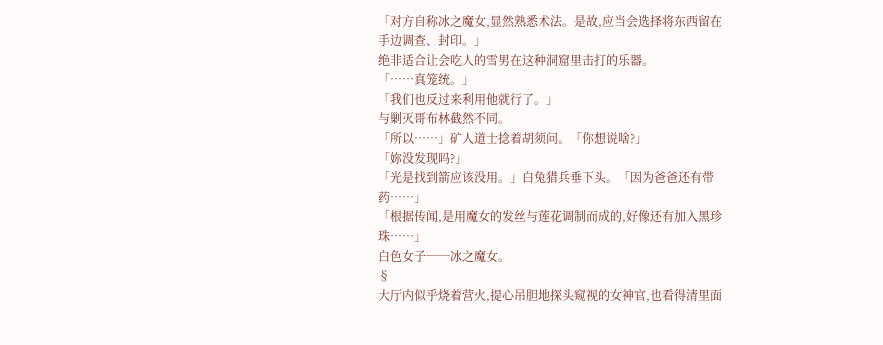「对方自称冰之魔女,显然熟悉术法。是故,应当会选择将东西留在手边调查、封印。」
绝非适合让会吃人的雪男在这种洞窟里击打的乐器。
「……真笼统。」
「我们也反过来利用他就行了。」
与剿灭哥布林截然不同。
「所以……」矿人道士捻着胡须问。「你想说啥?」
「妳没发现吗?」
「光是找到箭应该没用。」白兔猎兵垂下头。「因为爸爸还有带药……」
「根据传闻,是用魔女的发丝与莲花调制而成的,好像还有加入黑珍珠……」
白色女子──冰之魔女。
§
大厅内似乎烧着营火,提心吊胆地探头窥视的女神官,也看得清里面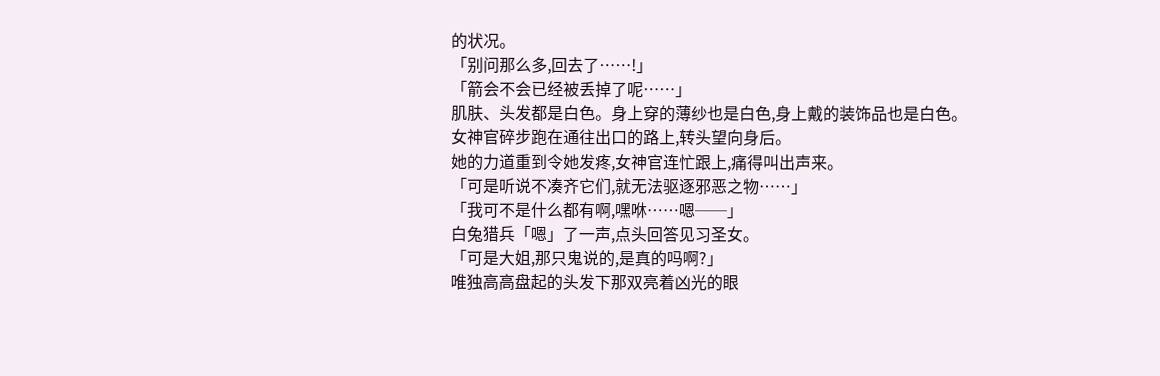的状况。
「别问那么多,回去了……!」
「箭会不会已经被丢掉了呢……」
肌肤、头发都是白色。身上穿的薄纱也是白色,身上戴的装饰品也是白色。
女神官碎步跑在通往出口的路上,转头望向身后。
她的力道重到令她发疼,女神官连忙跟上,痛得叫出声来。
「可是听说不凑齐它们,就无法驱逐邪恶之物……」
「我可不是什么都有啊,嘿咻……嗯──」
白兔猎兵「嗯」了一声,点头回答见习圣女。
「可是大姐,那只鬼说的,是真的吗啊?」
唯独高高盘起的头发下那双亮着凶光的眼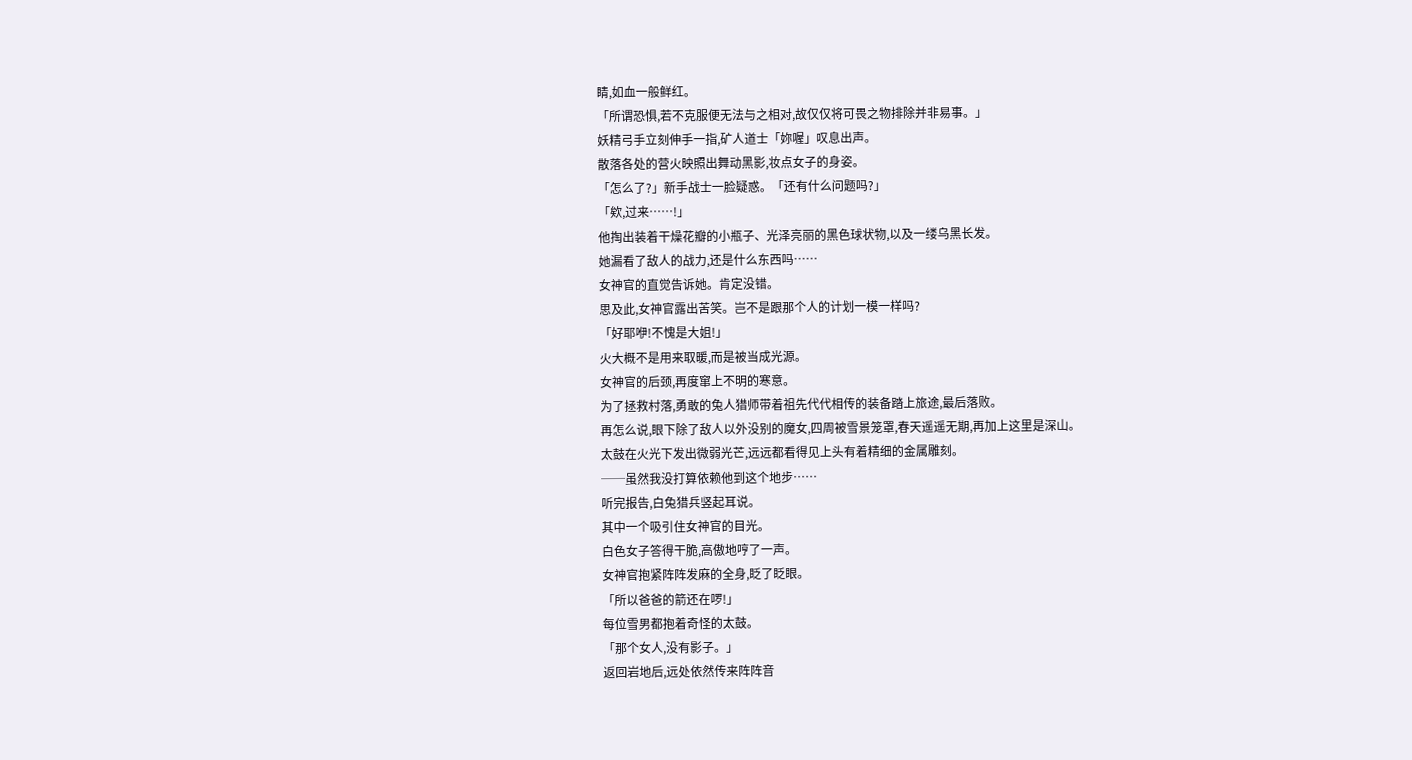睛,如血一般鲜红。
「所谓恐惧,若不克服便无法与之相对,故仅仅将可畏之物排除并非易事。」
妖精弓手立刻伸手一指,矿人道士「妳喔」叹息出声。
散落各处的营火映照出舞动黑影,妆点女子的身姿。
「怎么了?」新手战士一脸疑惑。「还有什么问题吗?」
「欸,过来……!」
他掏出装着干燥花瓣的小瓶子、光泽亮丽的黑色球状物,以及一缕乌黑长发。
她漏看了敌人的战力,还是什么东西吗……
女神官的直觉告诉她。肯定没错。
思及此,女神官露出苦笑。岂不是跟那个人的计划一模一样吗?
「好耶咿!不愧是大姐!」
火大概不是用来取暖,而是被当成光源。
女神官的后颈,再度窜上不明的寒意。
为了拯救村落,勇敢的兔人猎师带着祖先代代相传的装备踏上旅途,最后落败。
再怎么说,眼下除了敌人以外没别的魔女,四周被雪景笼罩,春天遥遥无期,再加上这里是深山。
太鼓在火光下发出微弱光芒,远远都看得见上头有着精细的金属雕刻。
──虽然我没打算依赖他到这个地步……
听完报告,白兔猎兵竖起耳说。
其中一个吸引住女神官的目光。
白色女子答得干脆,高傲地哼了一声。
女神官抱紧阵阵发麻的全身,眨了眨眼。
「所以爸爸的箭还在啰!」
每位雪男都抱着奇怪的太鼓。
「那个女人,没有影子。」
返回岩地后,远处依然传来阵阵音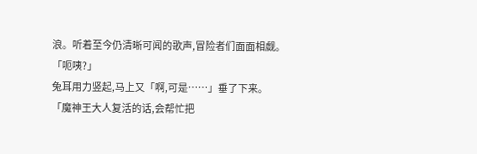浪。听着至今仍清晰可闻的歌声,冒险者们面面相觑。
「呃咦?」
兔耳用力竖起,马上又「啊,可是……」垂了下来。
「魔神王大人复活的话,会帮忙把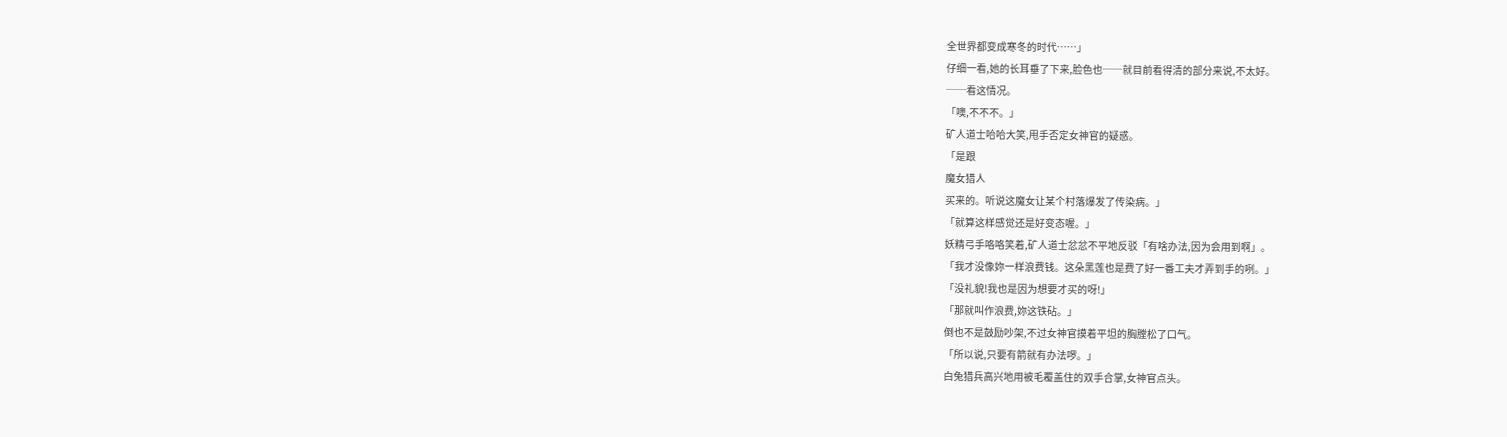全世界都变成寒冬的时代……」
仔细一看,她的长耳垂了下来,脸色也──就目前看得清的部分来说,不太好。
──看这情况。
「噢,不不不。」
矿人道士哈哈大笑,甩手否定女神官的疑惑。
「是跟
魔女猎人
买来的。听说这魔女让某个村落爆发了传染病。」
「就算这样感觉还是好变态喔。」
妖精弓手咯咯笑着,矿人道士忿忿不平地反驳「有啥办法,因为会用到啊」。
「我才没像妳一样浪费钱。这朵黑莲也是费了好一番工夫才弄到手的咧。」
「没礼貌!我也是因为想要才买的呀!」
「那就叫作浪费,妳这铁砧。」
倒也不是鼓励吵架,不过女神官摸着平坦的胸膛松了口气。
「所以说,只要有箭就有办法啰。」
白兔猎兵高兴地用被毛覆盖住的双手合掌,女神官点头。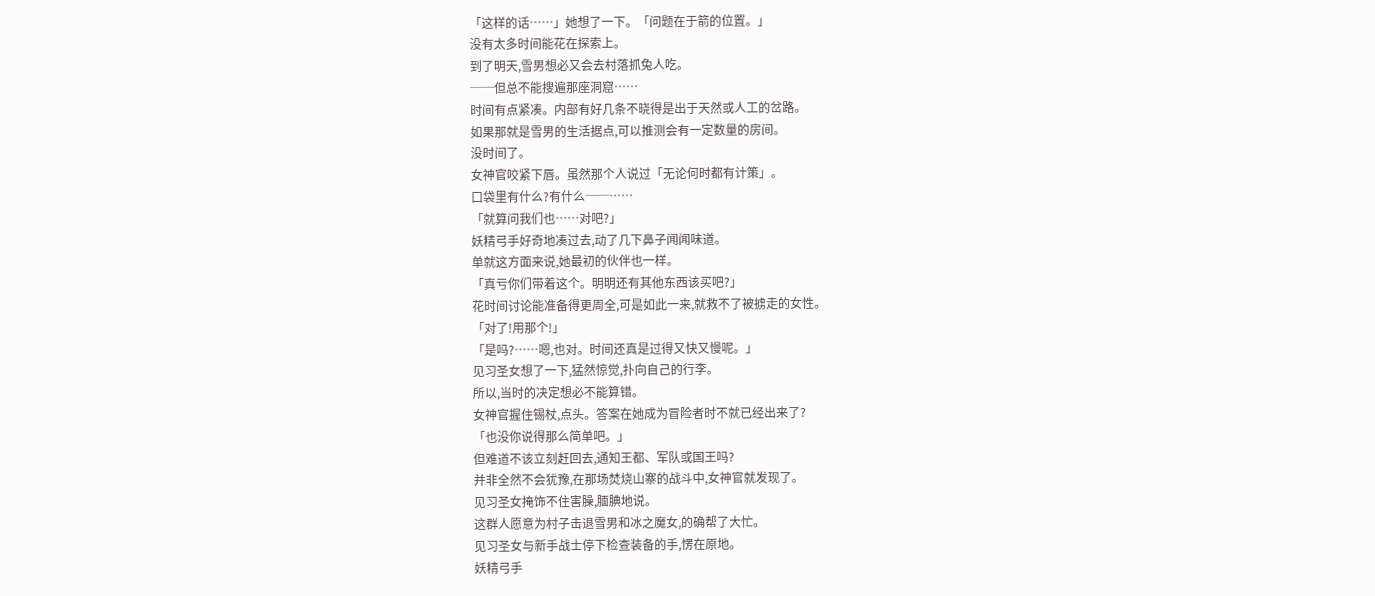「这样的话……」她想了一下。「问题在于箭的位置。」
没有太多时间能花在探索上。
到了明天,雪男想必又会去村落抓兔人吃。
──但总不能搜遍那座洞窟……
时间有点紧凑。内部有好几条不晓得是出于天然或人工的岔路。
如果那就是雪男的生活据点,可以推测会有一定数量的房间。
没时间了。
女神官咬紧下唇。虽然那个人说过「无论何时都有计策」。
口袋里有什么?有什么──……
「就算问我们也……对吧?」
妖精弓手好奇地凑过去,动了几下鼻子闻闻味道。
单就这方面来说,她最初的伙伴也一样。
「真亏你们带着这个。明明还有其他东西该买吧?」
花时间讨论能准备得更周全,可是如此一来,就救不了被掳走的女性。
「对了!用那个!」
「是吗?……嗯,也对。时间还真是过得又快又慢呢。」
见习圣女想了一下,猛然惊觉,扑向自己的行李。
所以,当时的决定想必不能算错。
女神官握住锡杖,点头。答案在她成为冒险者时不就已经出来了?
「也没你说得那么简单吧。」
但难道不该立刻赶回去,通知王都、军队或国王吗?
并非全然不会犹豫,在那场焚烧山寨的战斗中,女神官就发现了。
见习圣女掩饰不住害臊,腼腆地说。
这群人愿意为村子击退雪男和冰之魔女,的确帮了大忙。
见习圣女与新手战士停下检查装备的手,愣在原地。
妖精弓手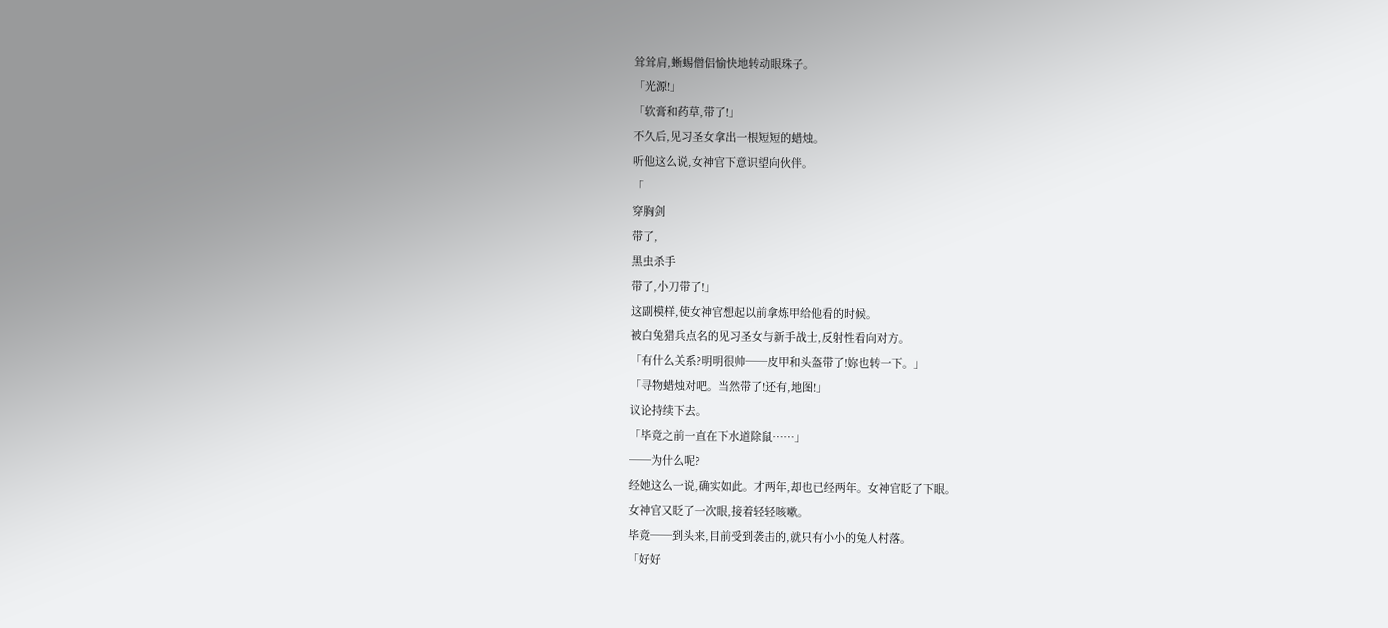耸耸肩,蜥蜴僧侣愉快地转动眼珠子。
「光源!」
「软膏和药草,带了!」
不久后,见习圣女拿出一根短短的蜡烛。
听他这么说,女神官下意识望向伙伴。
「
穿胸剑
带了,
黑虫杀手
带了,小刀带了!」
这副模样,使女神官想起以前拿炼甲给他看的时候。
被白兔猎兵点名的见习圣女与新手战士,反射性看向对方。
「有什么关系?明明很帅──皮甲和头盔带了!妳也转一下。」
「寻物蜡烛对吧。当然带了!还有,地图!」
议论持续下去。
「毕竟之前一直在下水道除鼠……」
──为什么呢?
经她这么一说,确实如此。才两年,却也已经两年。女神官眨了下眼。
女神官又眨了一次眼,接着轻轻咳嗽。
毕竟──到头来,目前受到袭击的,就只有小小的兔人村落。
「好好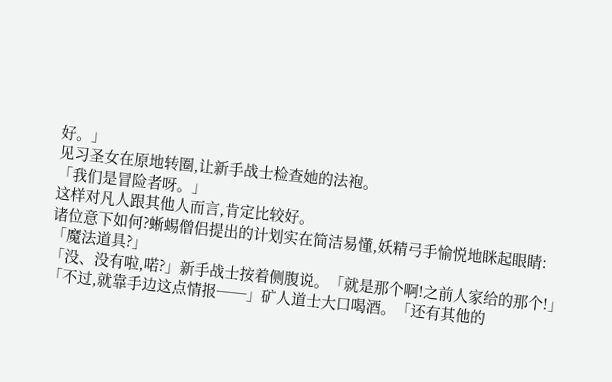好。」
见习圣女在原地转圈,让新手战士检查她的法袍。
「我们是冒险者呀。」
这样对凡人跟其他人而言,肯定比较好。
诸位意下如何?蜥蜴僧侣提出的计划实在简洁易懂,妖精弓手愉悦地眯起眼睛:
「魔法道具?」
「没、没有啦,喏?」新手战士按着侧腹说。「就是那个啊!之前人家给的那个!」
「不过,就靠手边这点情报──」矿人道士大口喝酒。「还有其他的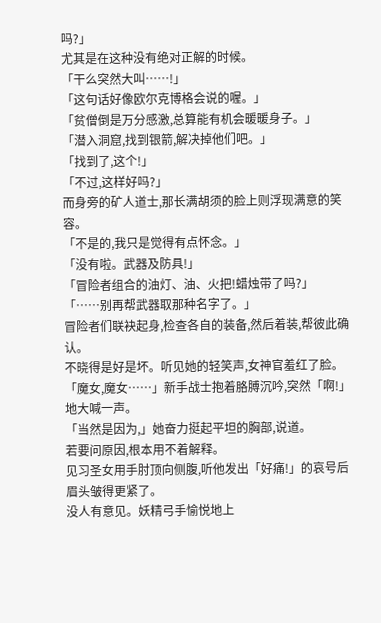吗?」
尤其是在这种没有绝对正解的时候。
「干么突然大叫……!」
「这句话好像欧尔克博格会说的喔。」
「贫僧倒是万分感激,总算能有机会暖暖身子。」
「潜入洞窟,找到银箭,解决掉他们吧。」
「找到了,这个!」
「不过,这样好吗?」
而身旁的矿人道士,那长满胡须的脸上则浮现满意的笑容。
「不是的,我只是觉得有点怀念。」
「没有啦。武器及防具!」
「冒险者组合的油灯、油、火把!蜡烛带了吗?」
「……别再帮武器取那种名字了。」
冒险者们联袂起身,检查各自的装备,然后着装,帮彼此确认。
不晓得是好是坏。听见她的轻笑声,女神官羞红了脸。
「魔女,魔女……」新手战士抱着胳膊沉吟,突然「啊!」地大喊一声。
「当然是因为,」她奋力挺起平坦的胸部,说道。
若要问原因,根本用不着解释。
见习圣女用手肘顶向侧腹,听他发出「好痛!」的哀号后眉头皱得更紧了。
没人有意见。妖精弓手愉悦地上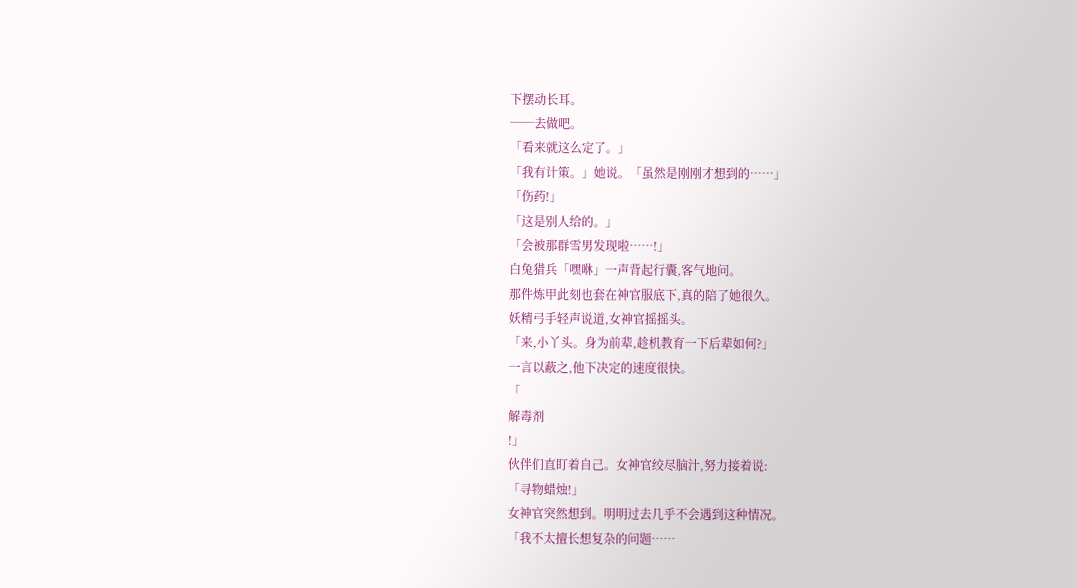下摆动长耳。
──去做吧。
「看来就这么定了。」
「我有计策。」她说。「虽然是刚刚才想到的……」
「伤药!」
「这是别人给的。」
「会被那群雪男发现啦……!」
白兔猎兵「嘿咻」一声背起行囊,客气地问。
那件炼甲此刻也套在神官服底下,真的陪了她很久。
妖精弓手轻声说道,女神官摇摇头。
「来,小丫头。身为前辈,趁机教育一下后辈如何?」
一言以蔽之,他下决定的速度很快。
「
解毒剂
!」
伙伴们直盯着自己。女神官绞尽脑汁,努力接着说:
「寻物蜡烛!」
女神官突然想到。明明过去几乎不会遇到这种情况。
「我不太擅长想复杂的问题……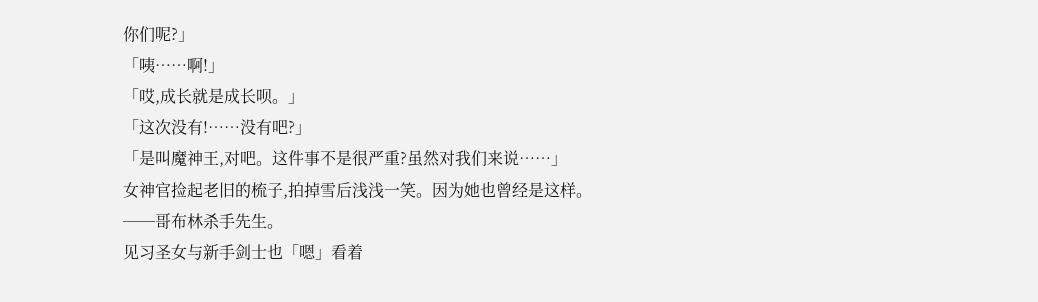你们呢?」
「咦……啊!」
「哎,成长就是成长呗。」
「这次没有!……没有吧?」
「是叫魔神王,对吧。这件事不是很严重?虽然对我们来说……」
女神官捡起老旧的梳子,拍掉雪后浅浅一笑。因为她也曾经是这样。
──哥布林杀手先生。
见习圣女与新手剑士也「嗯」看着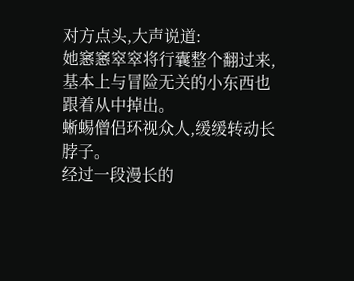对方点头,大声说道:
她窸窸窣窣将行囊整个翻过来,基本上与冒险无关的小东西也跟着从中掉出。
蜥蜴僧侣环视众人,缓缓转动长脖子。
经过一段漫长的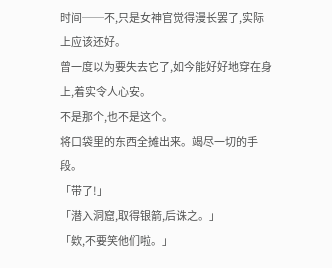时间──不,只是女神官觉得漫长罢了,实际上应该还好。
曾一度以为要失去它了,如今能好好地穿在身上,着实令人心安。
不是那个,也不是这个。
将口袋里的东西全摊出来。竭尽一切的手段。
「带了!」
「潜入洞窟,取得银箭,后诛之。」
「欸,不要笑他们啦。」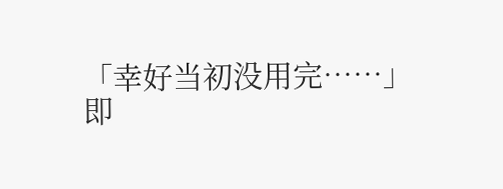「幸好当初没用完……」
即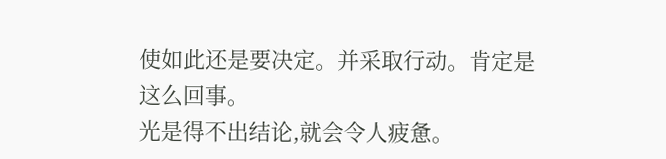使如此还是要决定。并采取行动。肯定是这么回事。
光是得不出结论,就会令人疲惫。